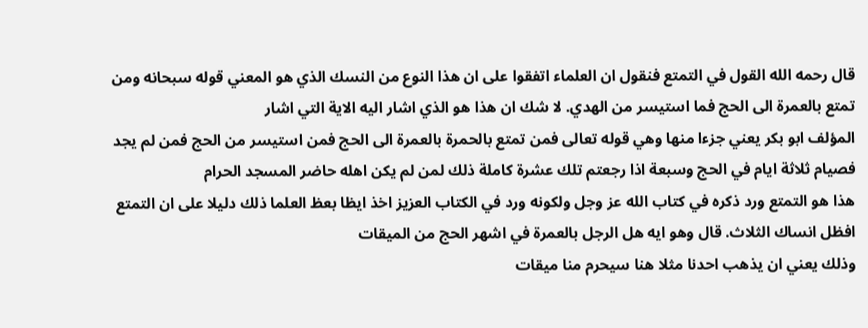قال رحمه الله القول في التمتع فنقول ان العلماء اتفقوا على ان هذا النوع من النسك الذي هو المعني قوله سبحانه ومن تمتع بالعمرة الى الحج فما استيسر من الهدي. لا شك ان هذا هو الذي اشار اليه الاية التي اشار
المؤلف ابو بكر يعني جزءا منها وهي قوله تعالى فمن تمتع بالحمرة بالعمرة الى الحج فمن استيسر من الحج فمن لم يجد فصيام ثلاثة ايام في الحج وسبعة اذا رجعتم تلك عشرة كاملة ذلك لمن لم يكن اهله حاضر المسجد الحرام
هذا هو التمتع ورد ذكره في كتاب الله عز وجل ولكونه ورد في الكتاب العزيز اخذ ايظا بعظ العلما ذلك دليلا على ان التمتع افظل انساك الثلاث. قال وهو ايه هل الرجل بالعمرة في اشهر الحج من الميقات
وذلك يعني ان يذهب احدنا مثلا هنا سيحرم منا ميقات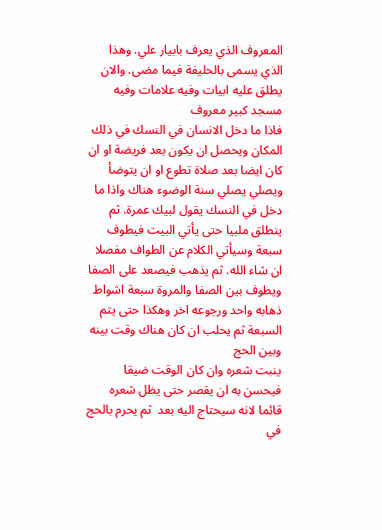المعروف الذي يعرف بابيار علي. وهذا الذي يسمى بالحليفة فيما مضى. والان يطلق عليه ابيات وفيه علامات وفيه مسجد كبير معروف
فاذا ما دخل الانسان في النسك في ذلك المكان ويحصل ان يكون بعد فريضة او ان كان ايضا بعد صلاة تطوع او ان يتوضأ ويصلي يصلي سنة الوضوء هناك واذا ما دخل في النسك يقول لبيك عمرة. ثم ينطلق ملبيا حتى يأتي البيت فيطوف
سبعة وسيأتي الكلام عن الطواف مفصلا ان شاء الله. ثم يذهب فيصعد على الصفا ويطوف بين الصفا والمروة سبعة اشواط ذهابه واحد ورجوعه اخر وهكذا حتى يتم السبعة ثم يحلب ان كان هناك وقت بينه وبين الحج
ينبت شعره وان كان الوقت ضيقا فيحسن به ان يقصر حتى يظل شعره قائما لانه سيحتاج اليه بعد  ثم يحرم بالحج في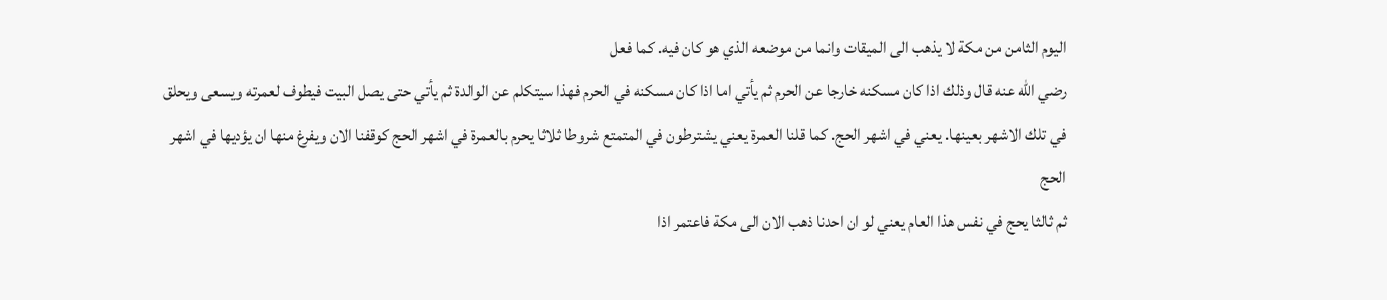اليوم الثامن من مكة لا يذهب الى الميقات وانما من موضعه الذي هو كان فيه. كما فعل
رضي الله عنه قال وذلك اذا كان مسكنه خارجا عن الحرم ثم يأتي اما اذا كان مسكنه في الحرم فهذا سيتكلم عن الوالدة ثم يأتي حتى يصل البيت فيطوف لعمرته ويسعى ويحلق
في تلك الاشهر بعينها. يعني في اشهر الحج. كما قلنا العمرة يعني يشترطون في المتمتع شروطا ثلاثا يحرم بالعمرة في اشهر الحج كوقفنا الان ويفرغ منها ان يؤديها في اشهر الحج
ثم ثالثا يحج في نفس هذا العام يعني لو ان احدنا ذهب الان الى مكة فاعتمر اذا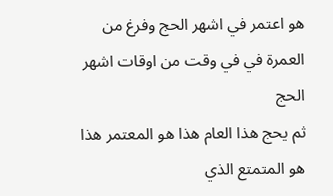هو اعتمر في اشهر الحج وفرغ من العمرة في في وقت من اوقات اشهر الحج
ثم يحج هذا العام هذا هو المعتمر هذا هو المتمتع الذي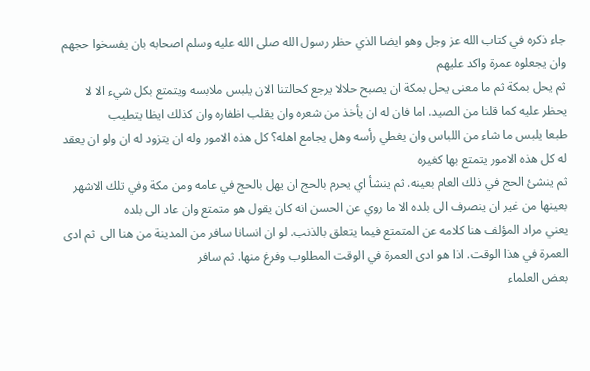جاء ذكره في كتاب الله عز وجل وهو ايضا الذي حظر رسول الله صلى الله عليه وسلم اصحابه بان يفسخوا حجهم وان يجعلوه عمرة واكد عليهم
ثم يحل بمكة ثم ما معنى يحل بمكة ان يصبح حلالا يرجع كحالتنا الان يلبس ملابسه ويتمتع بكل شيء الا لا يحظر عليه كما قلنا من الصيد. اما فان له ان يأخذ من شعره وان يقلب اظفاره وان كذلك ايظا يتطيب
طبعا يلبس ما شاء من اللباس وان يغطي رأسه وهل يجامع اهله؟ كل هذه الامور وله ان يتزود له ان ولو ان يعقد له كل هذه الامور يتمتع بها كغيره
ثم ينشئ الحج في ذلك العام بعينه. ثم ينشأ اي يحرم بالحج ان يهل بالحج في عامه ومن مكة وفي تلك الاشهر بعينها من غير ان ينصرف الى بلده الا ما روي عن الحسن انه كان يقول هو متمتع وان عاد الى بلده
يعني مراد المؤلف هنا كلامه عن المتمتع فيما يتعلق بالذنب. لو ان انسانا سافر من المدينة من هنا الى  ثم ادى العمرة في هذا الوقت. اذا هو ادى العمرة في الوقت المطلوب وفرغ منها. ثم سافر
بعض العلماء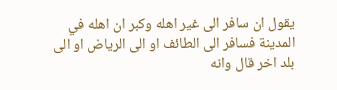يقول ان سافر الى غير اهله وكبر ان اهله في المدينة فسافر الى الطائف او الى الرياض او الى بلد اخر قال وانه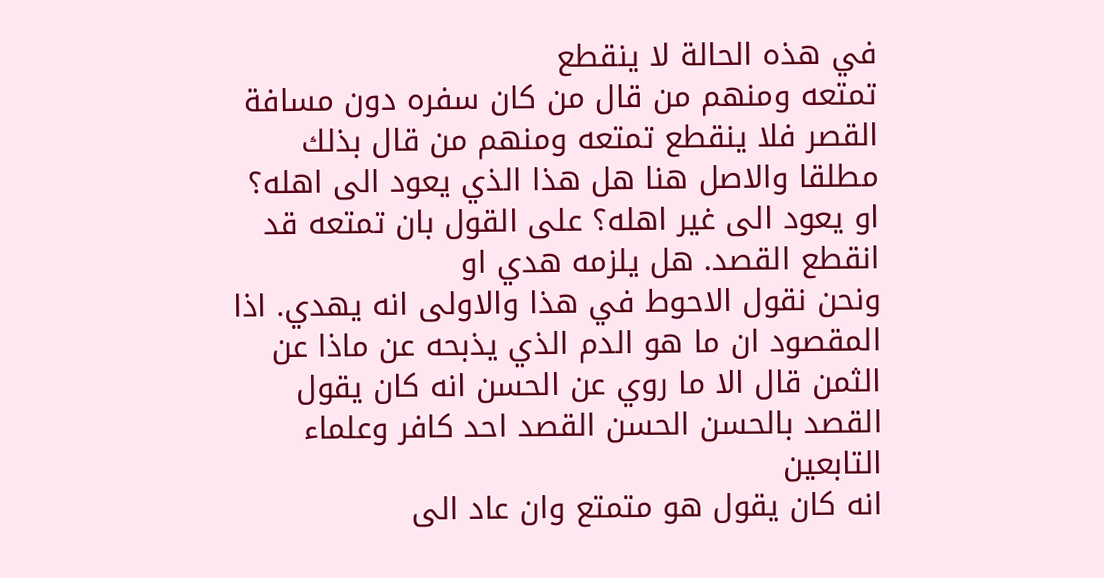في هذه الحالة لا ينقطع
تمتعه ومنهم من قال من كان سفره دون مسافة القصر فلا ينقطع تمتعه ومنهم من قال بذلك مطلقا والاصل هنا هل هذا الذي يعود الى اهله؟ او يعود الى غير اهله؟ على القول بان تمتعه قد انقطع القصد. هل يلزمه هدي او
ونحن نقول الاحوط في هذا والاولى انه يهدي. اذا المقصود ان ما هو الدم الذي يذبحه عن ماذا عن الثمن قال الا ما روي عن الحسن انه كان يقول القصد بالحسن الحسن القصد احد كافر وعلماء التابعين
انه كان يقول هو متمتع وان عاد الى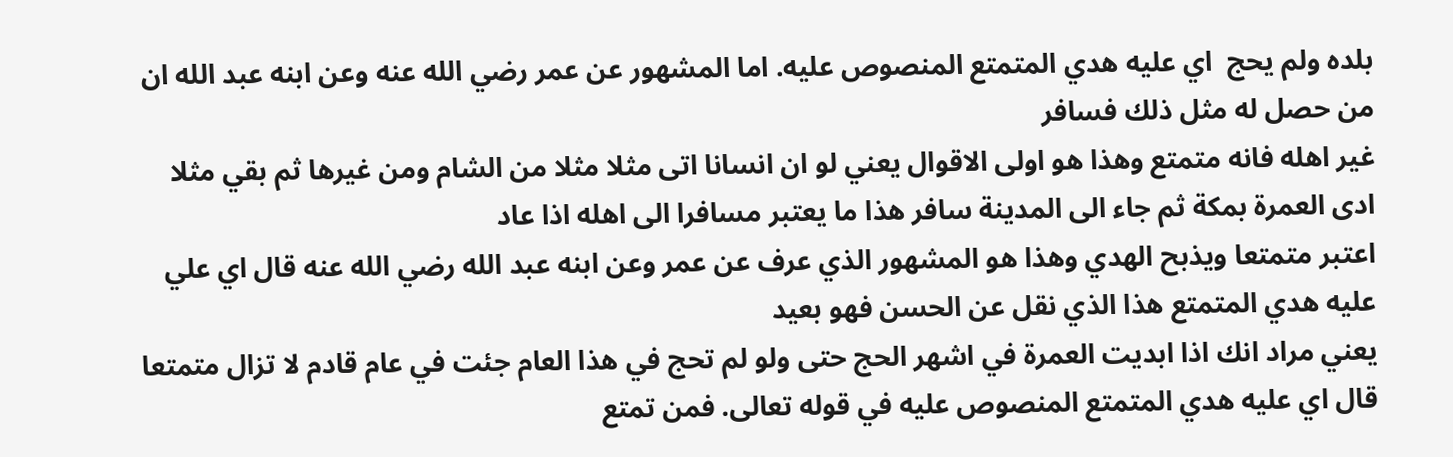بلده ولم يحج  اي عليه هدي المتمتع المنصوص عليه. اما المشهور عن عمر رضي الله عنه وعن ابنه عبد الله ان من حصل له مثل ذلك فسافر
غير اهله فانه متمتع وهذا هو اولى الاقوال يعني لو ان انسانا اتى مثلا مثلا من الشام ومن غيرها ثم بقي مثلا ادى العمرة بمكة ثم جاء الى المدينة سافر هذا ما يعتبر مسافرا الى اهله اذا عاد
اعتبر متمتعا ويذبح الهدي وهذا هو المشهور الذي عرف عن عمر وعن ابنه عبد الله رضي الله عنه قال اي علي عليه هدي المتمتع هذا الذي نقل عن الحسن فهو بعيد
يعني مراد انك اذا ابديت العمرة في اشهر الحج حتى ولو لم تحج في هذا العام جئت في عام قادم لا تزال متمتعا  قال اي عليه هدي المتمتع المنصوص عليه في قوله تعالى. فمن تمتع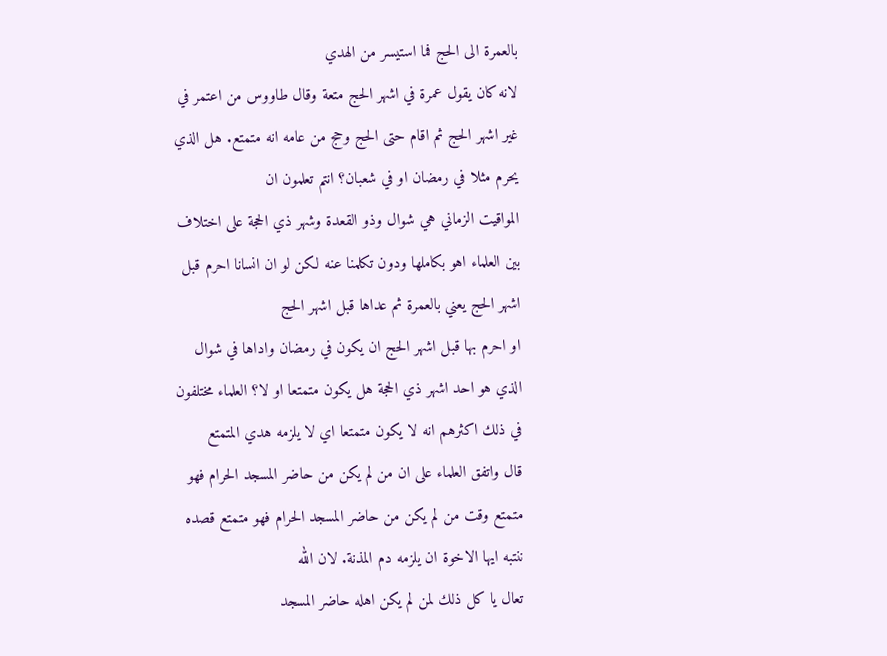بالعمرة الى الحج فما استيسر من الهدي
لانه كان يقول عمرة في اشهر الحج متعة وقال طاووس من اعتمر في غير اشهر الحج ثم اقام حتى الحج وحج من عامه انه متمتع. هل الذي يحرم مثلا في رمضان او في شعبان؟ انتم تعلمون ان
المواقيت الزماني هي شوال وذو القعدة وشهر ذي الحجة على اختلاف بين العلماء اهو بكاملها ودون تكلمنا عنه لكن لو ان انسانا احرم قبل اشهر الحج يعني بالعمرة ثم عداها قبل اشهر الحج
او احرم بها قبل اشهر الحج ان يكون في رمضان واداها في شوال الذي هو احد اشهر ذي الحجة هل يكون متمتعا او لا؟ العلماء مختلفون في ذلك اكثرهم انه لا يكون متمتعا اي لا يلزمه هدي المتمتع
قال واتفق العلماء على ان من لم يكن من حاضر المسجد الحرام فهو متمتع وقت من لم يكن من حاضر المسجد الحرام فهو متمتع قصده ننتبه ايها الاخوة ان يلزمه دم المذنة. لان الله
تعال يا كل ذلك لمن لم يكن اهله حاضر المسجد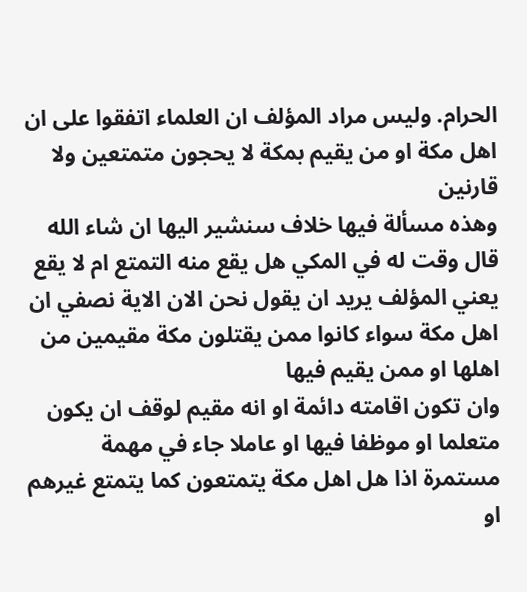الحرام. وليس مراد المؤلف ان العلماء اتفقوا على ان اهل مكة او من يقيم بمكة لا يحجون متمتعين ولا قارنين
وهذه مسألة فيها خلاف سنشير اليها ان شاء الله قال وقت له في المكي هل يقع منه التمتع ام لا يقع يعني المؤلف يريد ان يقول نحن الان الاية نصفي ان اهل مكة سواء كانوا ممن يقتلون مكة مقيمين من اهلها او ممن يقيم فيها
وان تكون اقامته دائمة او انه مقيم لوقف ان يكون متعلما او موظفا فيها او عاملا جاء في مهمة مستمرة اذا هل اهل مكة يتمتعون كما يتمتع غيرهم او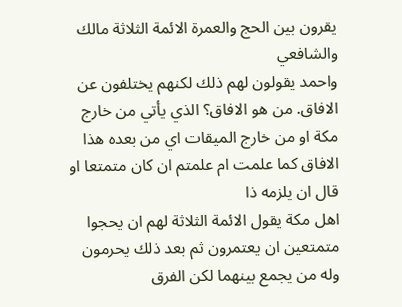يقرون بين الحج والعمرة الائمة الثلاثة مالك والشافعي
واحمد يقولون لهم ذلك لكنهم يختلفون عن الافاق. من هو الافاق؟ الذي يأتي من خارج مكة او من خارج الميقات اي من بعده هذا الافاق كما علمت ام علمتم ان كان متمتعا او قال ان يلزمه ذا
اهل مكة يقول الائمة الثلاثة لهم ان يحجوا متمتعين ان يعتمرون ثم بعد ذلك يحرمون  وله من يجمع بينهما لكن الفرق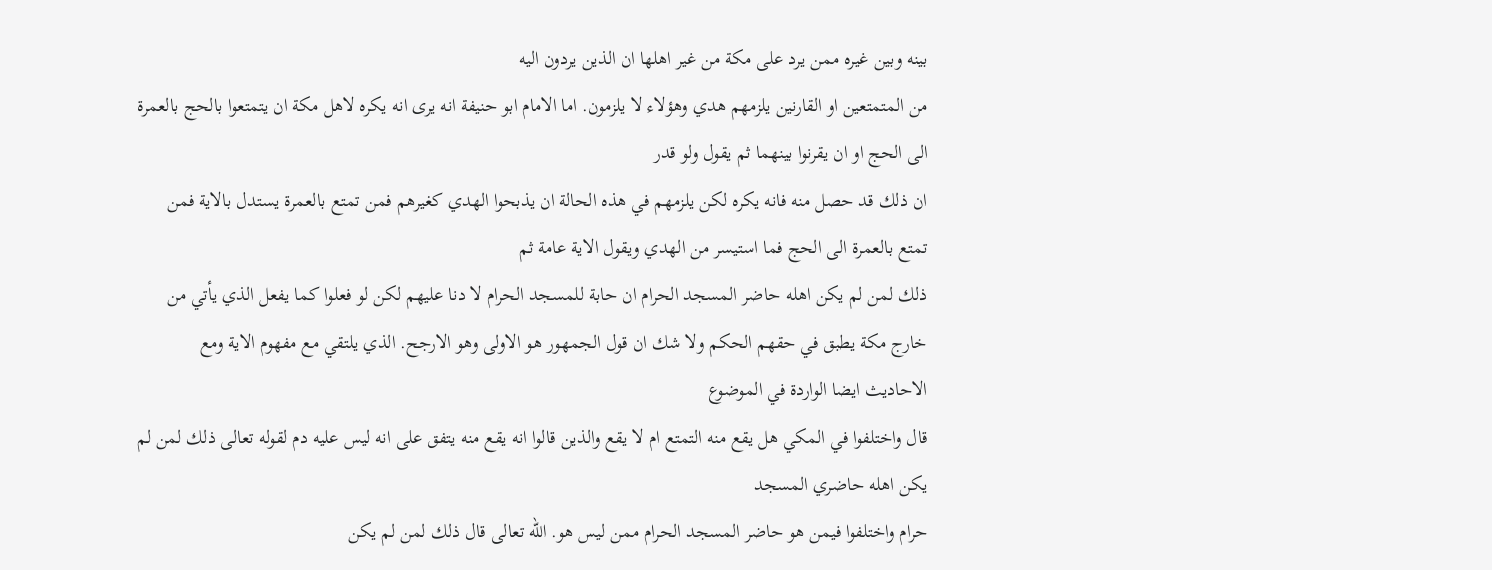بينه وبين غيره ممن يرد على مكة من غير اهلها ان الذين يردون اليه
من المتمتعين او القارنين يلزمهم هدي وهؤلاء لا يلزمون. اما الامام ابو حنيفة انه يرى انه يكره لاهل مكة ان يتمتعوا بالحج بالعمرة الى الحج او ان يقرنوا بينهما ثم يقول ولو قدر
ان ذلك قد حصل منه فانه يكره لكن يلزمهم في هذه الحالة ان يذبحوا الهدي كغيرهم فمن تمتع بالعمرة يستدل بالاية فمن تمتع بالعمرة الى الحج فما استيسر من الهدي ويقول الاية عامة ثم
ذلك لمن لم يكن اهله حاضر المسجد الحرام ان حابة للمسجد الحرام لا دنا عليهم لكن لو فعلوا كما يفعل الذي يأتي من خارج مكة يطبق في حقهم الحكم ولا شك ان قول الجمهور هو الاولى وهو الارجح. الذي يلتقي مع مفهوم الاية ومع الاحاديث ايضا الواردة في الموضوع
قال واختلفوا في المكي هل يقع منه التمتع ام لا يقع والذين قالوا انه يقع منه يتفق على انه ليس عليه دم لقوله تعالى ذلك لمن لم يكن اهله حاضري المسجد
حرام واختلفوا فيمن هو حاضر المسجد الحرام ممن ليس هو. الله تعالى قال ذلك لمن لم يكن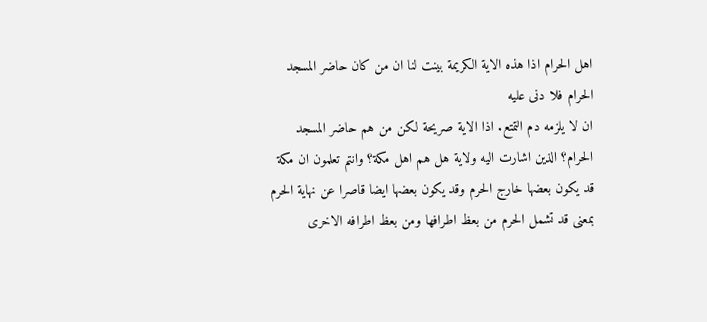اهل الحرام اذا هذه الاية الكريمة بينت لنا ان من كان حاضر المسجد الحرام فلا دنى عليه
ان لا يلزمه دم التمتع. اذا الاية صريحة لكن من هم حاضر المسجد الحرام؟ الذين اشارت اليه ولاية هل هم اهل مكة؟ وانتم تعلمون ان مكة قد يكون بعضها خارج الحرم وقد يكون بعضها ايضا قاصرا عن نهاية الحرم
بمعنى قد تشمل الحرم من بعظ اطرافها ومن بعظ اطرافه الاخرى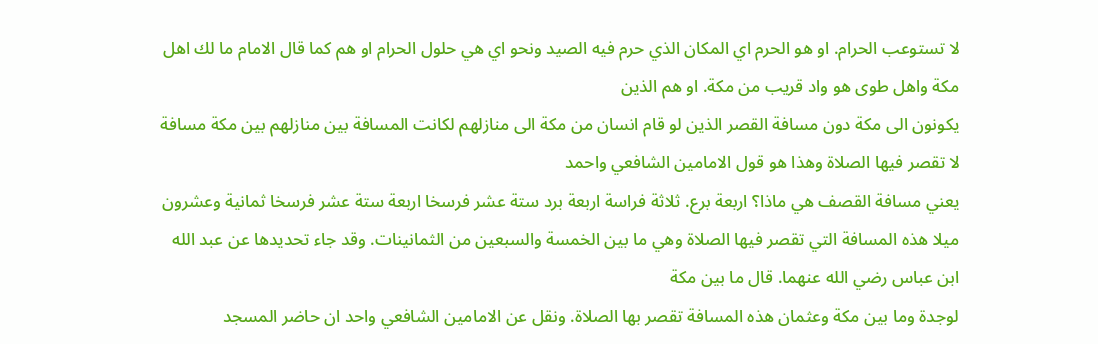لا تستوعب الحرام. او هو الحرم اي المكان الذي حرم فيه الصيد ونحو اي هي حلول الحرام او هم كما قال الامام ما لك اهل مكة واهل طوى هو واد قريب من مكة. او هم الذين
يكونون الى مكة دون مسافة القصر الذين لو قام انسان من مكة الى منازلهم لكانت المسافة بين منازلهم بين مكة مسافة لا تقصر فيها الصلاة وهذا هو قول الامامين الشافعي واحمد
يعني مسافة القصف هي ماذا؟ اربعة برع. ثلاثة فراسة اربعة برد ستة عشر فرسخا اربعة ستة عشر فرسخا ثمانية وعشرون ميلا هذه المسافة التي تقصر فيها الصلاة وهي ما بين الخمسة والسبعين من الثمانينات. وقد جاء تحديدها عن عبد الله ابن عباس رضي الله عنهما. قال ما بين مكة
لوجدة وما بين مكة وعثمان هذه المسافة تقصر بها الصلاة. ونقل عن الامامين الشافعي واحد ان حاضر المسجد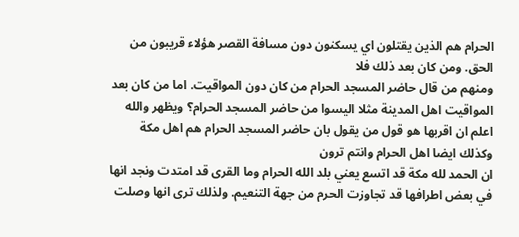الحرام هم الذين يقتلون اي يسكنون دون مسافة القصر هؤلاء قريبون من الحق. ومن كان بعد ذلك فلا
ومنهم من قال حاضر المسجد الحرام من كان دون المواقيت. اما من كان بعد المواقيت اهل المدينة مثلا اليسوا من حاضر المسجد الحرام؟ ويظهر والله اعلم ان اقربها هو قول من يقول بان حاضر المسجد الحرام هم اهل مكة وكذلك ايضا اهل الحرام وانتم ترون
ان الحمد لله مكة قد اتسع يعني بلد الله الحرام وما القرى قد امتدت ونجد انها في بعض اطرافها قد تجاوزت الحرم من جهة التنعيم. ولذلك ترى انها وصلت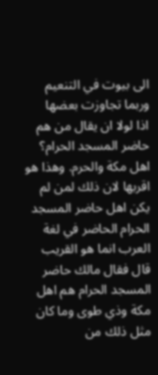الى بيوت في التنعيم وربما تجاوزت بعضها
اذا لولا ان يقال من هم حاضر المسجد الحرام؟ اهل مكة والحرم. وهذا هو اقربها لان ذلك لمن لم يكن اهل حاضر المسجد الحرام الحاضر في لغة العرب انما هو القريب
قال فقال مالك حاضر المسجد الحرام هم اهل مكة وذي طوى وما كان مثل ذلك من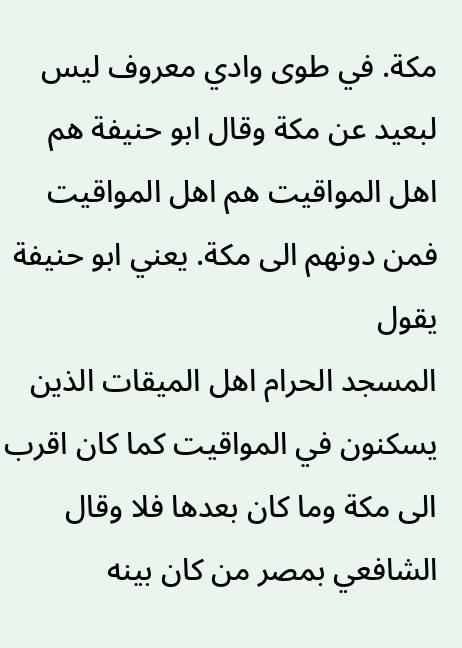مكة. في طوى وادي معروف ليس لبعيد عن مكة وقال ابو حنيفة هم اهل المواقيت هم اهل المواقيت فمن دونهم الى مكة. يعني ابو حنيفة يقول
المسجد الحرام اهل الميقات الذين يسكنون في المواقيت كما كان اقرب الى مكة وما كان بعدها فلا وقال الشافعي بمصر من كان بينه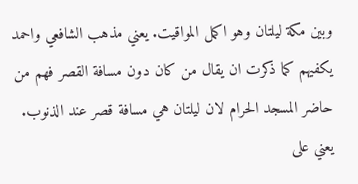وبين مكة ليلتان وهو اكمل المواقيت. يعني مذهب الشافعي واحمد
يكفيهم كما ذكرت ان يقال من كان دون مسافة القصر فهم من حاضر المسجد الحرام لان ليلتان هي مسافة قصر عند الذنوب. يعني على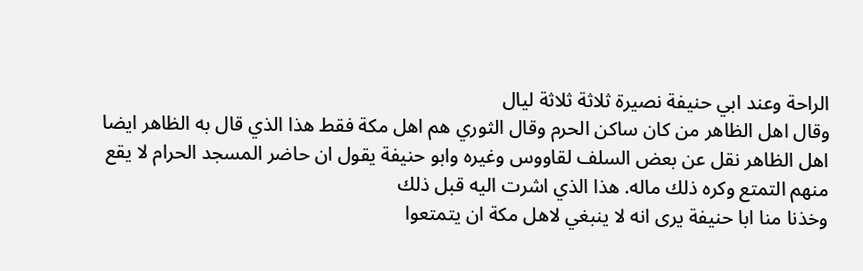الراحة وعند ابي حنيفة نصيرة ثلاثة ثلاثة ليال
وقال اهل الظاهر من كان ساكن الحرم وقال الثوري هم اهل مكة فقط هذا الذي قال به الظاهر ايضا اهل الظاهر نقل عن بعض السلف لقاووس وغيره وابو حنيفة يقول ان حاضر المسجد الحرام لا يقع منهم التمتع وكره ذلك ماله. هذا الذي اشرت اليه قبل ذلك
وخذنا منا ابا حنيفة يرى انه لا ينبغي لاهل مكة ان يتمتعوا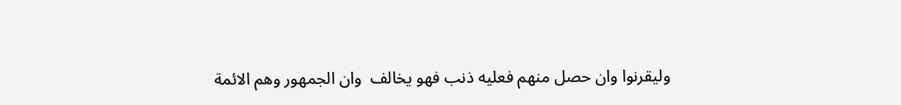وليقرنوا وان حصل منهم فعليه ذنب فهو يخالف  وان الجمهور وهم الائمة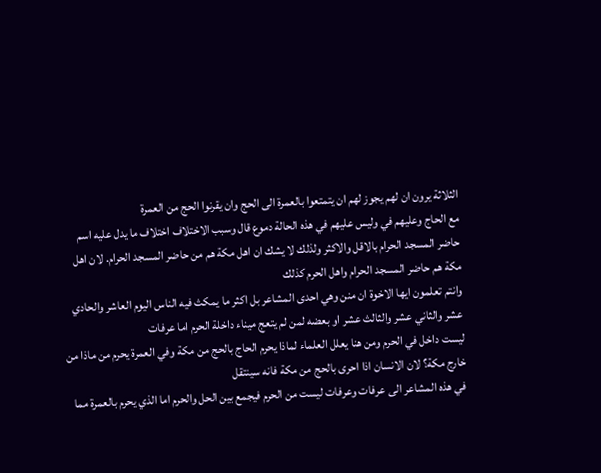الثلاثة يرون ان لهم يجوز لهم ان يتمتعوا بالعمرة الى الحج وان يقرنوا الحج من العمرة
مع الحاج وعليهم في وليس عليهم في هذه الحالة دموع قال وسبب الاختلاف اختلاف ما يدل عليه اسم حاضر المسجد الحرام بالاقل والاكثر ولذلك لا يشك ان اهل مكة هم من حاضر المسجد الحرام. لان اهل مكة هم حاضر المسجد الحرام واهل الحرم كذلك
وانتم تعلمون ايها الاخوة ان منن وهي احدى المشاعر بل اكثر ما يمكث فيه الناس اليوم العاشر والحادي عشر والثاني عشر والثالث عشر او بعضه لمن لم يتعج ميناء داخلة الحرم اما عرفات
ليست داخل في الحرم ومن هنا يعلل العلماء لماذا يحرم الحاج بالحج من مكة وفي العمرة يحرم من ماذا من خارج مكة؟ لان الانسان اذا احرى بالحج من مكة فانه سينتقل
في هذه المشاعر الى عرفات وعرفات ليست من الحرم فيجمع بين الحل والحرم اما الذي يحرم بالعمرة مما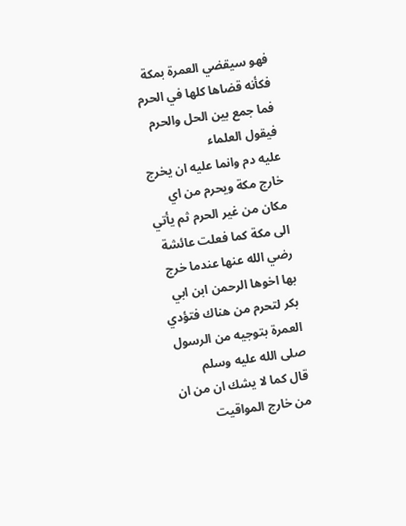فهو سيقضي العمرة بمكة فكأنه قضاها كلها في الحرم فما جمع بين الحل والحرم فيقول العلماء
عليه دم وانما عليه ان يخرج خارج مكة ويحرم من اي مكان من غير الحرم ثم يأتي الى مكة كما فعلت عائشة رضي الله عنها عندما خرج بها اخوها الرحمن ابن ابي بكر لتحرم من هناك فتؤدي العمرة بتوجيه من الرسول صلى الله عليه وسلم
قال كما لا يشك ان من ان من خارج المواقيت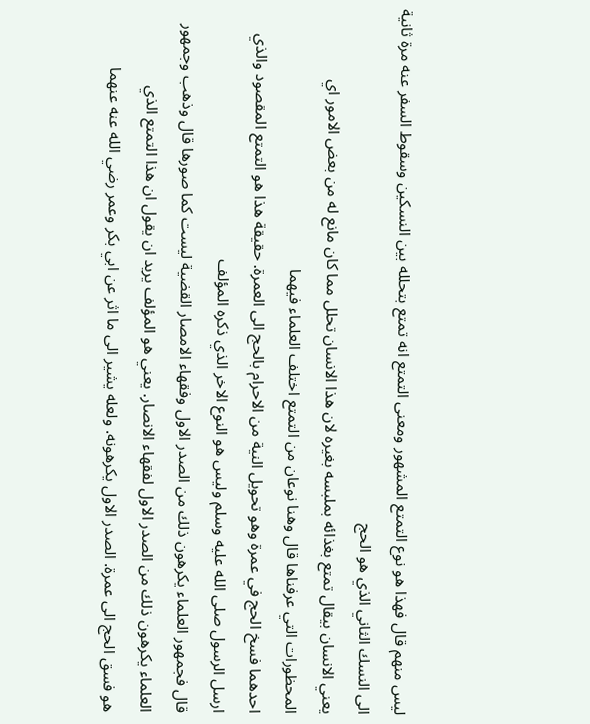ليس منهم قال فهذا هو نوع التمتع المشهور ومعنى التمتع انه تمتع بتحلله بين النسكين وسقوط السفر عنه مرة ثانية الى النسك الثاني الذي هو الحج
يعني الانسان بيقال تمتع بغذائه بملبسه بغيره لان هذا الانسان تحلل مما كان مانع له من بعض الامور اي المحظورات التي عرفناها قال وهنا نوعان من التمتع اختلف العلماء فيهما
احدهما فسخ الحج في عمرة وهو تحويل النية من الاحرام بالحج الى العمرة. حقيقة هذا هو التمتع المقصود والذي ارسل الرسول صلى الله عليه وسلم وليس هو النوع الاخر الذي ذكره المؤلف
قال فجمهور العلماء يكرهون ذلك من الصدر الاول وفقهاء الامصار القضية ليست كما صورها قال وذهب وجمهور العلماء يكرهون ذلك من الصدر الاول لفقهاء الانصار. يعني هو المؤلف يريد ان يقول ان هذا التمتع الذي
هو فسق الحج الى عمرة. الصدر الاول يكرهونه. ولعله يشير الى ما اثر عن ابي بكر وعمر رضي الله عنه عنهما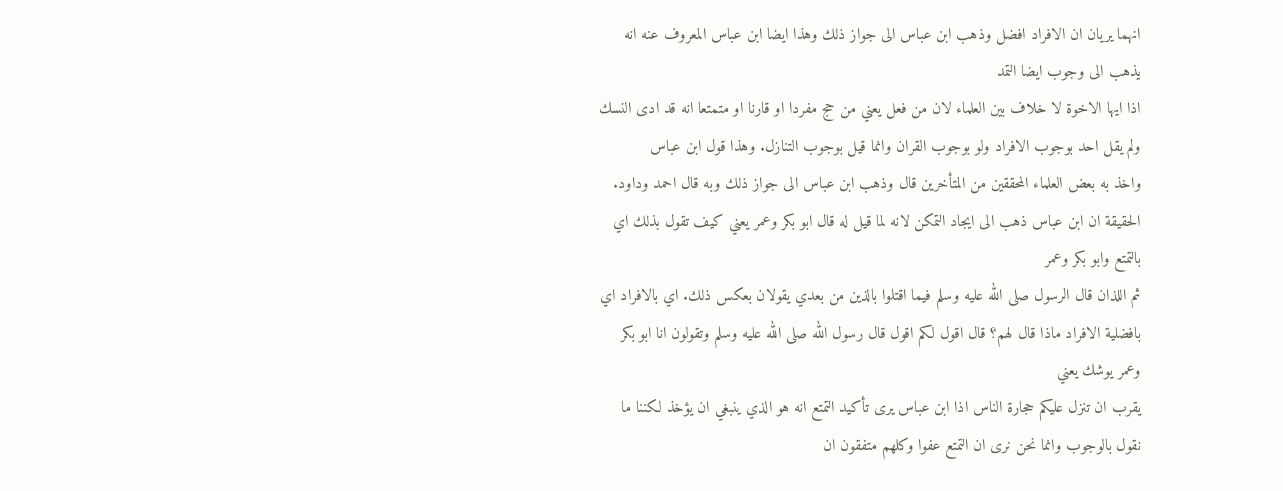انهما يريان ان الافراد افضل وذهب ابن عباس الى جواز ذلك وهذا ايضا ابن عباس المعروف عنه انه يذهب الى وجوب ايضا التمد
اذا ايها الاخوة لا خلاف بين العلماء لان من فعل يعني من حج مفردا او قارنا او متمتعا انه قد ادى النسك ولم يقل احد بوجوب الافراد ولو بوجوب القران وانما قيل بوجوب التنازل. وهذا قول ابن عباس
واخذ به بعض العلماء المحققين من المتأخرين قال وذهب ابن عباس الى جواز ذلك وبه قال احمد وداود. الحقيقة ان ابن عباس ذهب الى ايجاد التمكن لانه لما قيل له قال ابو بكر وعمر يعني كيف تقول بذلك اي بالتمتع وابو بكر وعمر
ثم اللذان قال الرسول صلى الله عليه وسلم فيما اقتلوا بالذين من بعدي يقولان بعكس ذلك. اي بالافراد اي بافضلية الافراد ماذا قال لهم؟ قال اقول لكم اقول قال رسول الله صلى الله عليه وسلم وتقولون انا ابو بكر وعمر يوشك يعني
يقرب ان تنزل عليكم حجارة الناس اذا ابن عباس يرى تأكيد التمتع انه هو الذي ينبغي ان يؤخذ لكننا ما نقول بالوجوب وانما نحن نرى ان التمتع عفوا وكلهم متفقون ان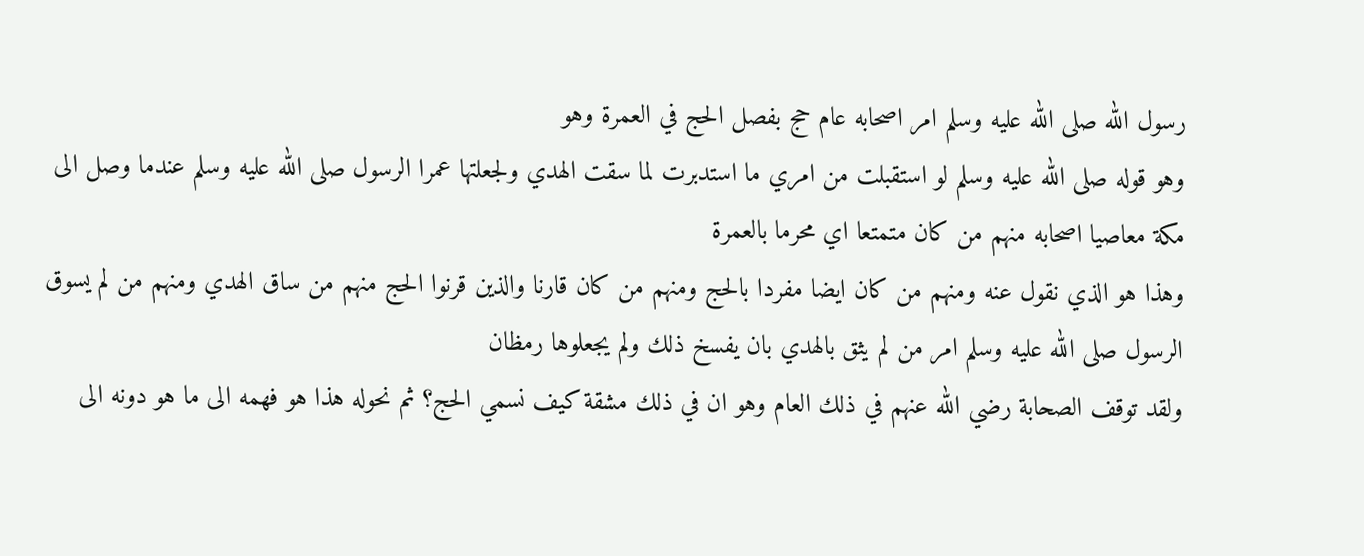رسول الله صلى الله عليه وسلم امر اصحابه عام حج بفصل الحج في العمرة وهو
وهو قوله صلى الله عليه وسلم لو استقبلت من امري ما استدبرت لما سقت الهدي ولجعلتها عمرا الرسول صلى الله عليه وسلم عندما وصل الى مكة معاصيا اصحابه منهم من كان متمتعا اي محرما بالعمرة
وهذا هو الذي نقول عنه ومنهم من كان ايضا مفردا بالحج ومنهم من كان قارنا والذين قرنوا الحج منهم من ساق الهدي ومنهم من لم يسوق الرسول صلى الله عليه وسلم امر من لم يثق بالهدي بان يفسخ ذلك ولم يجعلوها رمظان
ولقد توقف الصحابة رضي الله عنهم في ذلك العام وهو ان في ذلك مشقة كيف نسمي الحج؟ ثم نحوله هذا هو فهمه الى ما هو دونه الى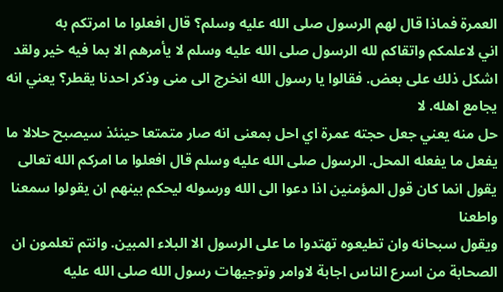العمرة فماذا قال لهم الرسول صلى الله عليه وسلم؟ قال افعلوا ما امرتكم به
اني لاعلمكم واتقاكم لله الرسول صلى الله عليه وسلم لا يأمرهم الا بما فيه خير ولقد اشكل ذلك على بعض. فقالوا يا رسول الله انخرج الى منى وذكر احدنا يقطر؟ يعني انه يجامع اهله. لا
حل منه يعني جعل حجته عمرة اي احل بمعنى انه صار متمتعا حينئذ سيصبح حلالا ما يفعل ما يفعله المحل. الرسول صلى الله عليه وسلم قال افعلوا ما امركم الله تعالى يقول انما كان قول المؤمنين اذا دعوا الى الله ورسوله ليحكم بينهم ان يقولوا سمعنا واطعنا
ويقول سبحانه وان تطيعوه تهتدوا ما على الرسول الا البلاء المبين. وانتم تعلمون ان الصحابة من اسرع الناس اجابة لاوامر وتوجيهات رسول الله صلى الله عليه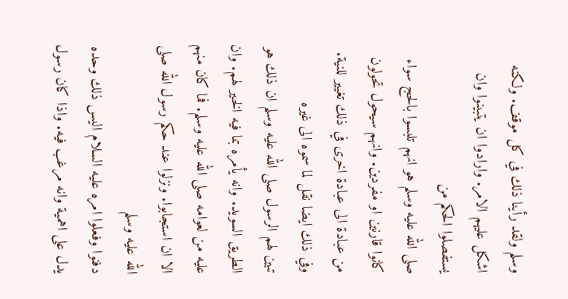وسلم ولقد رأينا ذلك في كل موقف. ولكنه اشكل عليهم الامر. وارادوا ان يتبينوا وان يستفصلوا الحكم من
صلى الله عليه وسلم هو انهم تلبسوا بالحج سواء كانوا قارنين او مفردين. وانهم سيحول تحولون من عبادة الى عبادة اخرى في ذلك تغيير للنية. وفي ذلك ايضا نقل لما سموه الى غيره
تبين لهم الرسول صلى الله عليه وسلم ان ذلك هو الطريق السويد. وانه يأمره بما فيه الخير لهم. وان عليه من لعوامه صلى الله عليه وسلم. فما كان منهم الا ان استجابوا. ونزلوا عند حكم رسول الله صلى الله عليه وسلم
دفنوا وفعلوا امره عليه السلام اليس ذلك وحده يدل على اهمية وانه مرغب فيه. واذا كان رسول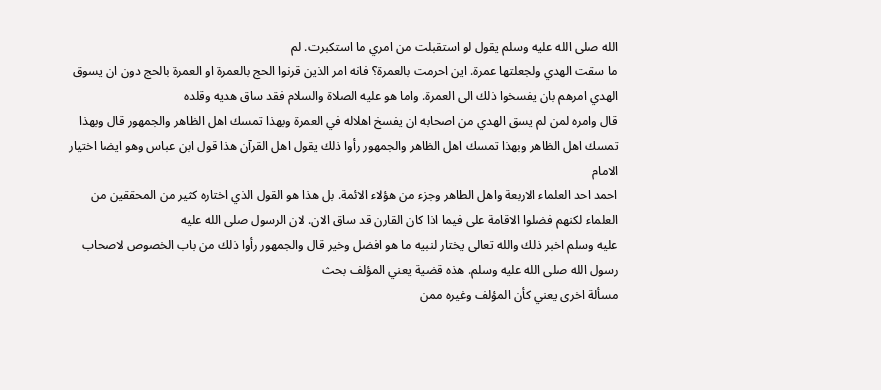الله صلى الله عليه وسلم يقول لو استقبلت من امري ما استكبرت. لم
ما سقت الهدي ولجعلتها عمرة. اين احرمت بالعمرة؟ فانه امر الذين قرنوا الحج بالعمرة او العمرة بالحج دون ان يسوق الهدي امرهم بان يفسخوا ذلك الى العمرة. واما هو عليه الصلاة والسلام فقد ساق هديه وقلده
قال وامره لمن لم يسق الهدي من اصحابه ان يفسخ اهلاله في العمرة وبهذا تمسك اهل الظاهر والجمهور قال وبهذا تمسك اهل الظاهر وبهذا تمسك اهل الظاهر والجمهور رأوا ذلك يقول اهل القرآن هذا قول ابن عباس وهو ايضا اختيار الامام
احمد احد العلماء الاربعة واهل الطاهر وجزء من هؤلاء الائمة. بل هذا هو القول الذي اختاره كثير من المحققين من العلماء لكنهم فضلوا الاقامة على فيما اذا كان القارن قد ساق الان. لان الرسول صلى الله عليه
عليه وسلم اخبر ذلك والله تعالى يختار لنبيه ما هو افضل وخير قال والجمهور رأوا ذلك من باب الخصوص لاصحاب رسول الله صلى الله عليه وسلم. هذه قضية يعني المؤلف بحث
مسألة اخرى يعني كأن المؤلف وغيره ممن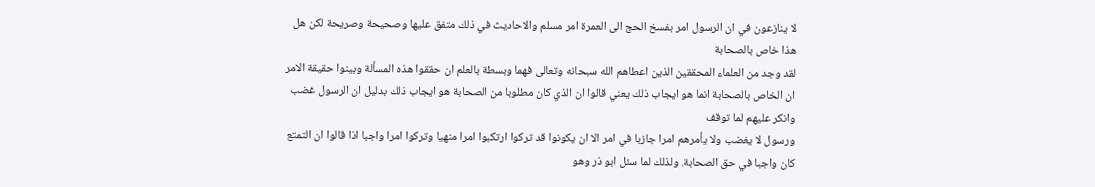لا ينازعون في ان الرسول امر بفسخ الحج الى العمرة امر مسلم والاحاديث في ذلك متفق عليها وصحيحة وصريحة لكن هل هذا خاص بالصحابة
لقد وجد من العلماء المحققين الذين اعطاهم الله سبحانه وتعالى فهما وبسطة بالعلم ان حققوا هذه المسألة وبينوا حقيقة الامر ان الخاص بالصحابة انما هو ايجاب ذلك يعني قالوا ان الذي كان مطلوبا من الصحابة هو ايجاب ذلك بدليل ان الرسول غضب وانكر عليهم لما توقف
ورسول لا يغضب ولا يأمرهم امرا جازبا في امر الا ان يكونوا قد تركوا ارتكبوا امرا منهيا وتركوا امرا واجبا اذا قالوا ان التمتع كان واجبا في حق الصحابة. ولذلك لما سئل ابو ذر وهو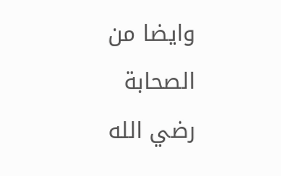وايضا من الصحابة رضي الله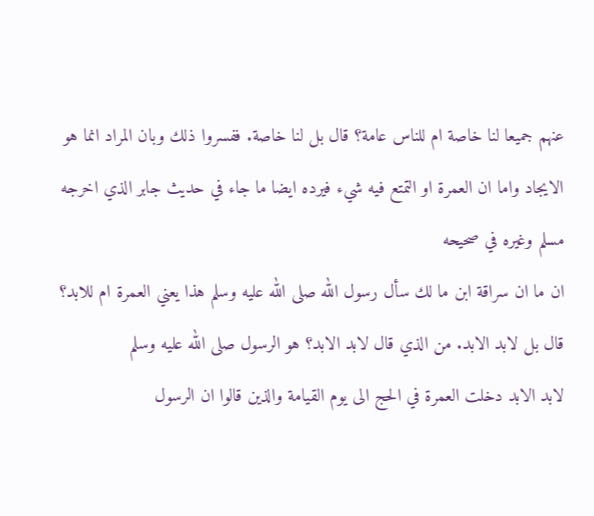عنهم جميعا لنا خاصة ام للناس عامة؟ قال بل لنا خاصة. ففسروا ذلك وبان المراد انما هو الايجاد واما ان العمرة او التمتع فيه شيء فيرده ايضا ما جاء في حديث جابر الذي اخرجه مسلم وغيره في صحيحه
ان ما ان سراقة ابن ما لك سأل رسول الله صلى الله عليه وسلم هذا يعني العمرة ام للابد؟ قال بل لابد الابد. من الذي قال لابد الابد؟ هو الرسول صلى الله عليه وسلم
لابد الابد دخلت العمرة في الحج الى يوم القيامة والذين قالوا ان الرسول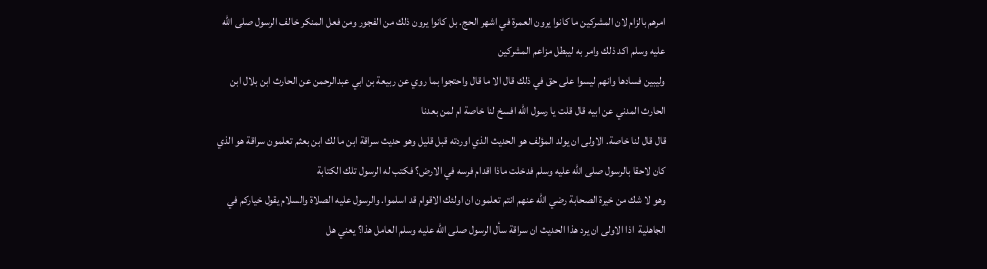امرهم بالزام لان المشركين ما كانوا يرون العمرة في اشهر الحج. بل كانوا يرون ذلك من الفجور ومن فعل المنكر خالف الرسول صلى الله عليه وسلم اكد ذلك وامر به ليبطل مزاعم المشركين
وليبين فسادها وانهم ليسوا على حق في ذلك قال الا ما قال واحتجوا بما روي عن ربيعة بن ابي عبدالرحمن عن الحارث ابن بلال ابن الحارث المدني عن ابيه قال قلت يا رسول الله افسخ لنا خاصة ام لمن بعدنا
قال قال لنا خاصة. الاولى ان يولد المؤلف هو الحديث الذي اوردته قبل قليل وهو حديث سراقة ابن ما لك ابن بعثم تعلمون سراقة هو الذي كان لاحقا بالرسول صلى الله عليه وسلم فدخلت ماذا اقدام فرسه في الارض؟ فكتب له الرسول تلك الكتابة
وهو لا شك من خيرة الصحابة رضي الله عنهم انتم تعلمون ان اولئك الاقوام قد اسلموا. والرسول عليه الصلاة والسلام يقول خياركم في الجاهلية  اذا الاولى ان يرد هذا الحديث ان سراقة سأل الرسول صلى الله عليه وسلم العامل هذا؟ يعني هل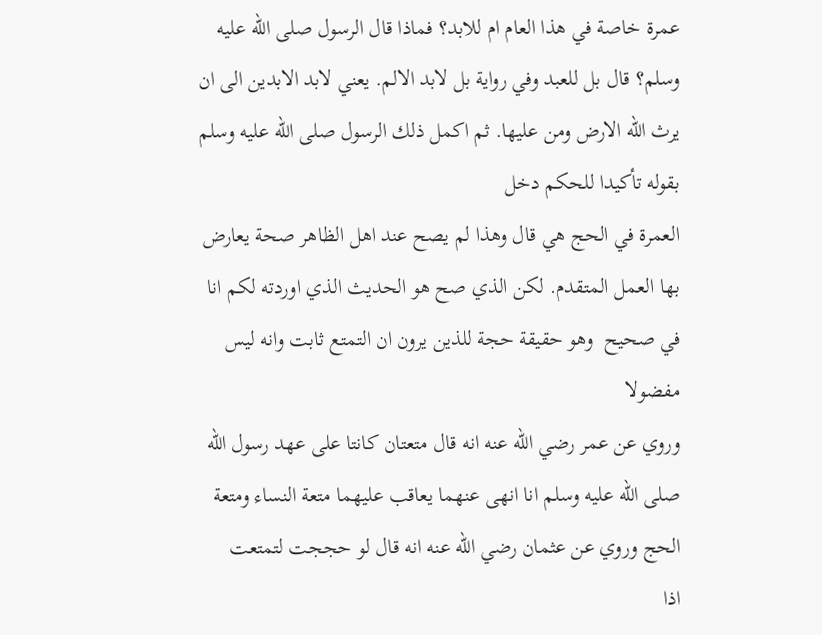عمرة خاصة في هذا العام ام للابد؟ فماذا قال الرسول صلى الله عليه وسلم؟ قال بل للعبد وفي رواية بل لابد الالم. يعني لابد الابدين الى ان يرث الله الارض ومن عليها. ثم اكمل ذلك الرسول صلى الله عليه وسلم بقوله تأكيدا للحكم دخل
العمرة في الحج هي قال وهذا لم يصح عند اهل الظاهر صحة يعارض بها العمل المتقدم. لكن الذي صح هو الحديث الذي اوردته لكم انا في صحيح  وهو حقيقة حجة للذين يرون ان التمتع ثابت وانه ليس مفضولا
وروي عن عمر رضي الله عنه انه قال متعتان كانتا على عهد رسول الله صلى الله عليه وسلم انا انهى عنهما يعاقب عليهما متعة النساء ومتعة الحج وروي عن عثمان رضي الله عنه انه قال لو حججت لتمتعت
اذا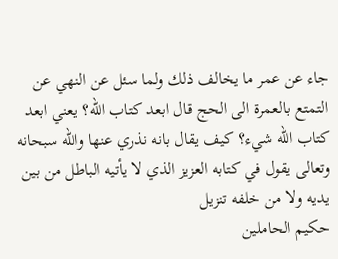جاء عن عمر ما يخالف ذلك ولما سئل عن النهي عن التمتع بالعمرة الى الحج قال ابعد كتاب الله؟ يعني ابعد كتاب الله شيء؟ كيف يقال بانه نذري عنها والله سبحانه وتعالى يقول في كتابه العزيز الذي لا يأتيه الباطل من بين يديه ولا من خلفه تنزيل
حكيم الحاملين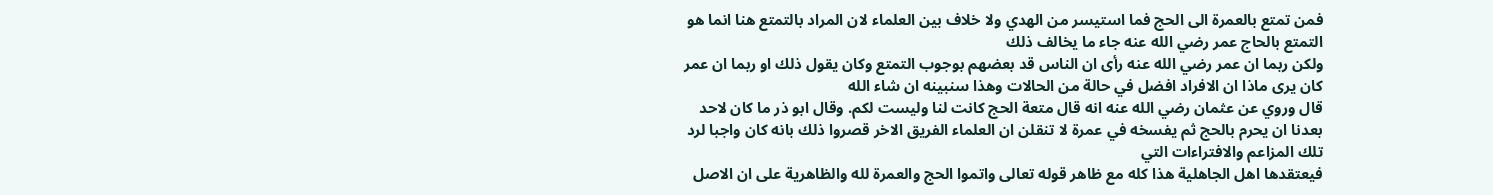فمن تمتع بالعمرة الى الحج فما استيسر من الهدي ولا خلاف بين العلماء لان المراد بالتمتع هنا انما هو التمتع بالحاج عمر رضي الله عنه جاء ما يخالف ذلك
ولكن ربما ان عمر رضي الله عنه رأى ان الناس قد بعضهم بوجوب التمتع وكان يقول ذلك او ربما ان عمر كان يرى ماذا ان الافراد افضل في حالة من الحالات وهذا سنبينه ان شاء الله
قال وروي عن عثمان رضي الله عنه انه قال متعة الحج كانت لنا وليست لكم. وقال ابو ذر ما كان لاحد بعدنا ان يحرم بالحج ثم يفسخه في عمرة لا تنقلن ان العلماء الفريق الاخر قصروا ذلك بانه كان واجبا لرد تلك المزاعم والافتراءات التي
فيعتقدها اهل الجاهلية هذا كله مع ظاهر قوله تعالى واتموا الحج والعمرة لله والظاهرية على ان الاصل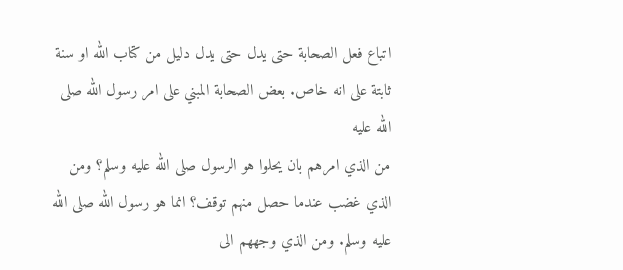اتباع فعل الصحابة حتى يدل حتى يدل دليل من كتاب الله او سنة ثابتة على انه خاص. بعض الصحابة المبني على امر رسول الله صلى الله عليه
من الذي امرهم بان يحلوا هو الرسول صلى الله عليه وسلم؟ ومن الذي غضب عندما حصل منهم توقف؟ انما هو رسول الله صلى الله عليه وسلم. ومن الذي وجههم الى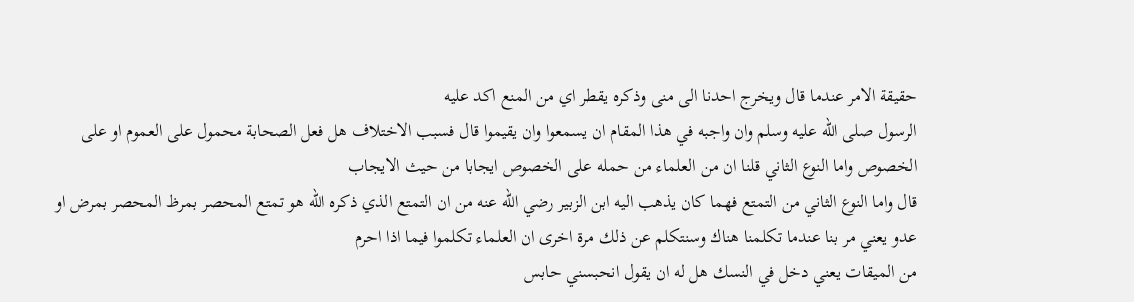حقيقة الامر عندما قال ويخرج احدنا الى منى وذكره يقطر اي من المنع اكد عليه
الرسول صلى الله عليه وسلم وان واجبه في هذا المقام ان يسمعوا وان يقيموا قال فسبب الاختلاف هل فعل الصحابة محمول على العموم او على الخصوص واما النوع الثاني قلنا ان من العلماء من حمله على الخصوص ايجابا من حيث الايجاب
قال واما النوع الثاني من التمتع فهما كان يذهب اليه ابن الزبير رضي الله عنه من ان التمتع الذي ذكره الله هو تمتع المحصر بمرظ المحصر بمرض او عدو يعني مر بنا عندما تكلمنا هناك وسنتكلم عن ذلك مرة اخرى ان العلماء تكلموا فيما اذا احرم
من الميقات يعني دخل في النسك هل له ان يقول انحبسني حابس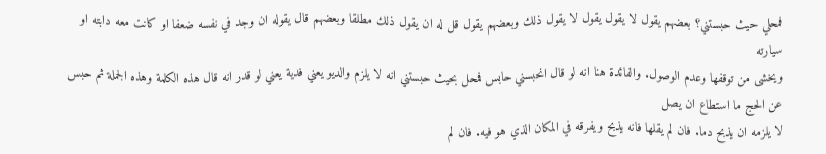فمحلي حيث حبستني؟ بعضهم يقول لا يقول يقول لا يقول ذلك وبعضهم يقول قل له ان يقول ذلك مطلقا وبعضهم قال يقوله ان وجد في نفسه ضعفا او كانت معه دابته او سيارته
ويخشى من توقفها وعدم الوصول. والفائدة هنا انه لو قال انحبسني حابس فمحل بحيث حبستني انه لا يلزم والديو يعني فدية يعني لو قدر انه قال هذه الكلمة وهذه الجملة ثم حبس عن الحج ما استطاع ان يصل
لا يلزمه ان يذبح دما. فان لم يقلها فانه يذبح ويفرقه في المكان الذي هو فيه. فان لم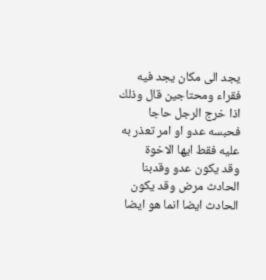يجد الى مكان يجد فيه فقراء ومحتاجين قال وذلك اذا خرج الرجل حاجا فحبسه عدو او امر تعذر به عليه فقط ايها الاخوة
وقد يكون عدو وقدبنا الحادث مرض وقد يكون الحادث ايضا انما هو ايضا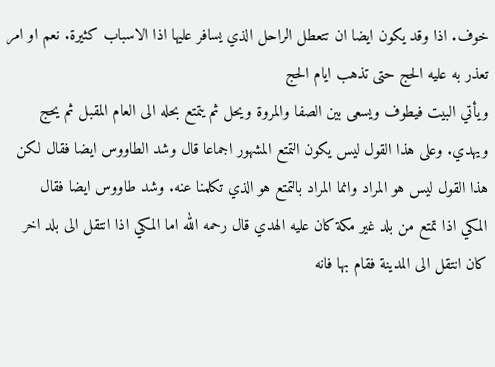خوف. اذا وقد يكون ايضا ان تتعطل الراحل الذي يسافر عليها اذا الاسباب كثيرة. نعم او امر تعذر به عليه الحج حتى تذهب ايام الحج
ويأتي البيت فيطوف ويسعى بين الصفا والمروة ويحل ثم يتمتع بحله الى العام المقبل ثم يحج ويهدي. وعلى هذا القول ليس يكون التمتع المشهور اجماعا قال وشد الطاووس ايضا فقال لكن هذا القول ليس هو المراد وانما المراد بالتمتع هو الذي تكلمنا عنه. وشد طاووس ايضا فقال
المكي اذا تمتع من بلد غير مكة كان عليه الهدي قال رحمه الله اما المكي اذا انتقل الى بلد اخر كان انتقل الى المدينة فقام بها فانه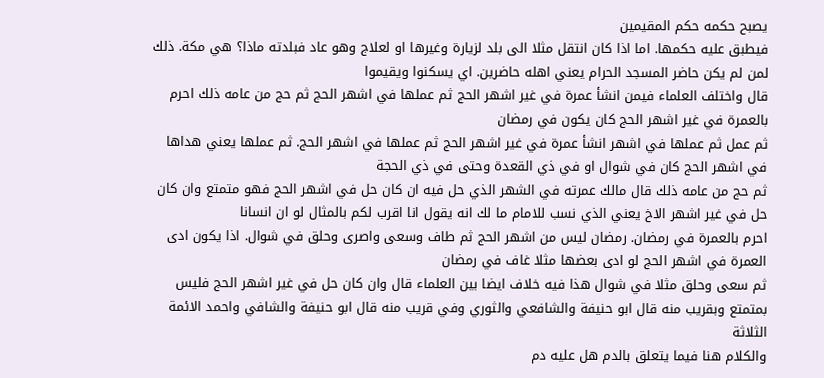يصبح حكمه حكم المقيمين
فيطبق عليه حكمها. اما اذا كان انتقل مثلا الى بلد لزيارة وغيرها او لعلاج وهو عاد فبلدته ماذا؟ هي مكة. ذلك لمن لم يكن حاضر المسجد الحرام يعني اهله حاضرين. اي يسكنوا ويقيموا
قال واختلف العلماء فيمن انشأ عمرة في غير اشهر الحج ثم عملها في اشهر الحج ثم حج من عامه ذلك احرم بالعمرة في غير اشهر الحج كان يكون في رمضان
ثم عمل ثم عملها في اشهر انشأ عمرة في غير اشهر الحج ثم عملها في اشهر الحج. ثم عملها يعني هداها في اشهر الحج كان في شوال او في ذي القعدة وحتى في ذي الحجة
ثم حج من عامه ذلك قال مالك عمرته في الشهر الذي حل فيه ان كان حل في اشهر الحج فهو متمتع وان كان حل في غير اشهر الاخ يعني الذي نسب للامام ما لك انه يقول انا اقرب لكم بالمثال لو ان انسانا
احرم بالعمرة في رمضان. رمضان ليس من اشهر الحج ثم طاف وسعى واصرى وحلق في شوال. اذا يكون ادى العمرة في اشهر الحج لو ادى بعضها مثلا غاف في رمضان
ثم سعى وحلق مثلا في شوال هذا فيه خلاف ايضا بين العلماء قال وان كان حل في غير اشهر الحج فليس بمتمتع وبقريب منه قال ابو حنيفة والشافعي والثوري وفي قريب منه قال ابو حنيفة والشافي واحمد الائمة الثلاثة
والكلام هنا فيما يتعلق بالدم هل عليه دم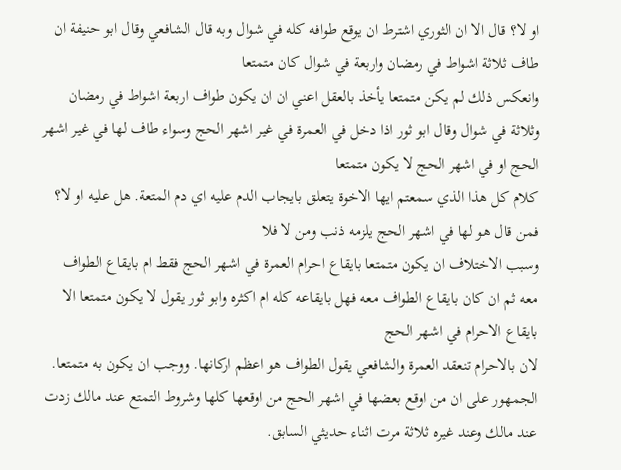او لا؟ قال الا ان الثوري اشترط ان يوقع طوافه كله في شوال وبه قال الشافعي وقال ابو حنيفة ان طاف ثلاثة اشواط في رمضان واربعة في شوال كان متمتعا
وانعكس ذلك لم يكن متمتعا يأخذ بالعقل اعني ان ان يكون طواف اربعة اشواط في رمضان وثلاثة في شوال وقال ابو ثور اذا دخل في العمرة في غير اشهر الحج وسواء طاف لها في غير اشهر الحج او في اشهر الحج لا يكون متمتعا
كلام كل هذا الذي سمعتم ايها الاخوة يتعلق بايجاب الدم عليه اي دم المتعة. هل عليه او لا؟ فمن قال هو لها في اشهر الحج يلزمه ذنب ومن لا فلا
وسبب الاختلاف ان يكون متمتعا بايقاع احرام العمرة في اشهر الحج فقط ام بايقاع الطواف معه ثم ان كان بايقاع الطواف معه فهل بايقاعه كله ام اكثره وابو ثور يقول لا يكون متمتعا الا بايقاع الاحرام في اشهر الحج
لان بالاحرام تنعقد العمرة والشافعي يقول الطواف هو اعظم اركانها. ووجب ان يكون به متمتعا. الجمهور على ان من اوقع بعضها في اشهر الحج من اوقعها كلها وشروط التمتع عند مالك زدت
عند مالك وعند غيره ثلاثة مرت اثناء حديثي السابق.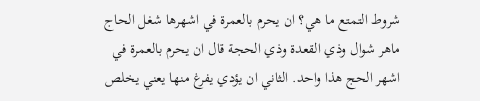شروط التمتع ما هي؟ ان يحرم بالعمرة في اشهرها شغل الحاج ماهر شوال وذي القعدة وذي الحجة قال ان يحرم بالعمرة في اشهر الحج هذا واحد. الثاني ان يؤدي يفرغ منها يعني يخلص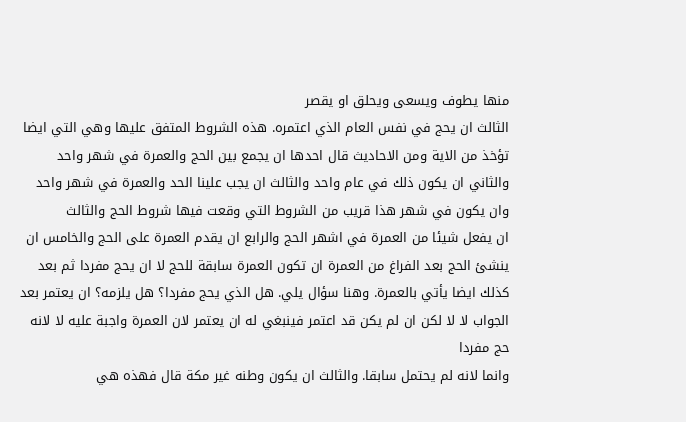منها يطوف ويسعى ويحلق او يقصر
الثالث ان يحج في نفس العام الذي اعتمره. هذه الشروط المتفق عليها وهي التي ايضا تؤخذ من الاية ومن الاحاديث قال احدها ان يجمع بين الحج والعمرة في شهر واحد
والثاني ان يكون ذلك في عام واحد والثالث ان يجب علينا الحد والعمرة في شهر واحد وان يكون في شهر هذا قريب من الشروط التي وقعت فيها شروط الحج والثالث
ان يفعل شيئا من العمرة في اشهر الحج والرابع ان يقدم العمرة على الحج والخامس ان ينشئ الحج بعد الفراغ من العمرة ان تكون العمرة سابقة للحج لا ان يحج مفردا ثم بعد
كذلك ايضا يأتي بالعمرة. وهنا سؤال يلي. هل الذي يحج مفردا؟ هل يلزمه؟ ان يعتمر بعد الجواب لا لا لكن ان لم يكن قد اعتمر فينبغي له ان يعتمر لان العمرة واجبة عليه لا لانه حج مفردا
وانما لانه لم يحتمل سابقا. والثالث ان يكون وطنه غير مكة قال فهذه هي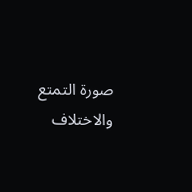صورة التمتع والاختلاف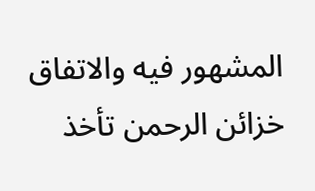المشهور فيه والاتفاق خزائن الرحمن تأخذ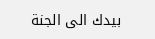بيدك الى الجنة